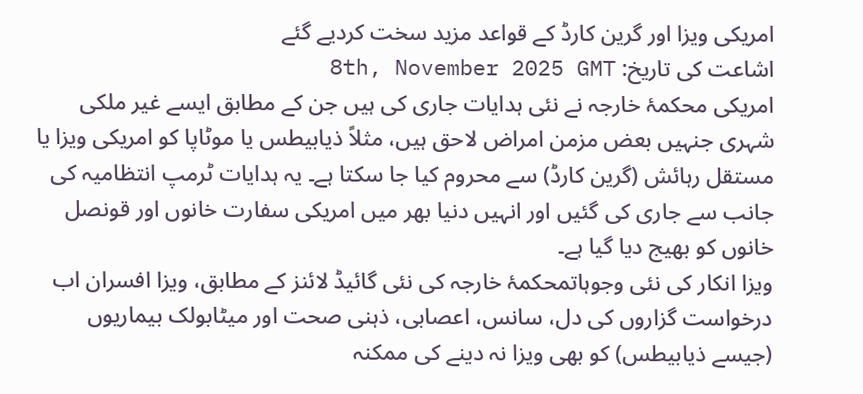امریکی ویزا اور گرین کارڈ کے قواعد مزید سخت کردیے گئے
اشاعت کی تاریخ: 8th, November 2025 GMT
امریکی محکمۂ خارجہ نے نئی ہدایات جاری کی ہیں جن کے مطابق ایسے غیر ملکی شہری جنہیں بعض مزمن امراض لاحق ہیں، مثلاً ذیابیطس یا موٹاپا کو امریکی ویزا یا مستقل رہائش (گرین کارڈ) سے محروم کیا جا سکتا ہے۔ یہ ہدایات ٹرمپ انتظامیہ کی جانب سے جاری کی گئیں اور انہیں دنیا بھر میں امریکی سفارت خانوں اور قونصل خانوں کو بھیج دیا گیا ہے۔
ویزا انکار کی نئی وجوہاتمحکمۂ خارجہ کی نئی گائیڈ لائنز کے مطابق، ویزا افسران اب درخواست گزاروں کی دل، سانس، اعصابی، ذہنی صحت اور میٹابولک بیماریوں (جیسے ذیابیطس) کو بھی ویزا نہ دینے کی ممکنہ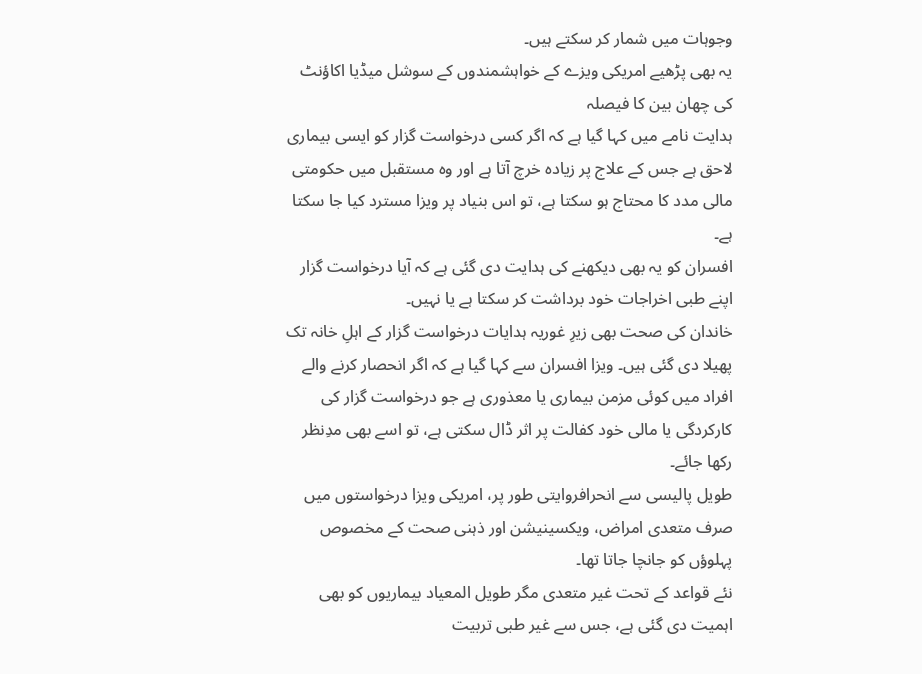وجوہات میں شمار کر سکتے ہیں۔
یہ بھی پڑھیے امریکی ویزے کے خواہشمندوں کے سوشل میڈیا اکاؤنٹ کی چھان بین کا فیصلہ
ہدایت نامے میں کہا گیا ہے کہ اگر کسی درخواست گزار کو ایسی بیماری لاحق ہے جس کے علاج پر زیادہ خرچ آتا ہے اور وہ مستقبل میں حکومتی مالی مدد کا محتاج ہو سکتا ہے، تو اس بنیاد پر ویزا مسترد کیا جا سکتا ہے۔
افسران کو یہ بھی دیکھنے کی ہدایت دی گئی ہے کہ آیا درخواست گزار اپنے طبی اخراجات خود برداشت کر سکتا ہے یا نہیں۔
خاندان کی صحت بھی زیرِ غوریہ ہدایات درخواست گزار کے اہلِ خانہ تک پھیلا دی گئی ہیں۔ ویزا افسران سے کہا گیا ہے کہ اگر انحصار کرنے والے افراد میں کوئی مزمن بیماری یا معذوری ہے جو درخواست گزار کی کارکردگی یا مالی خود کفالت پر اثر ڈال سکتی ہے، تو اسے بھی مدِنظر رکھا جائے۔
طویل پالیسی سے انحرافروایتی طور پر، امریکی ویزا درخواستوں میں صرف متعدی امراض، ویکسینیشن اور ذہنی صحت کے مخصوص پہلوؤں کو جانچا جاتا تھا۔
نئے قواعد کے تحت غیر متعدی مگر طویل المعیاد بیماریوں کو بھی اہمیت دی گئی ہے، جس سے غیر طبی تربیت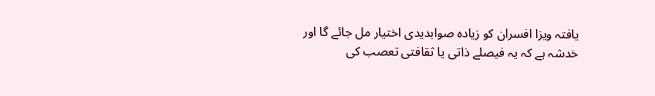یافتہ ویزا افسران کو زیادہ صوابدیدی اختیار مل جائے گا اور خدشہ ہے کہ یہ فیصلے ذاتی یا ثقافتی تعصب کی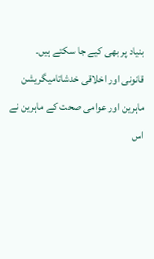بنیاد پر بھی کیے جا سکتے ہیں۔
قانونی اور اخلاقی خدشاتامیگریشن ماہرین اور عوامی صحت کے ماہرین نے اس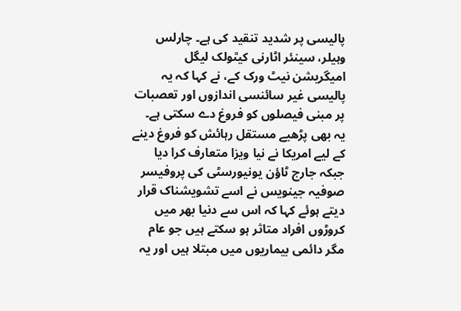پالیسی پر شدید تنقید کی ہے۔ چارلس وہیلر، سینئر اٹارنی کیٿولک لیگل امیگریشن نیٹ ورک کے، نے کہا کہ یہ پالیسی غیر سائنسی اندازوں اور تعصبات پر مبنی فیصلوں کو فروغ دے سکتی ہے۔
یہ بھی پڑھیے مستقل رہائش کو فروغ دینے کے لیے امریکا نے نیا ویزا متعارف کرا دیا
جبکہ جارج ٹاؤن یونیورسٹی کی پروفیسر صوفیہ جینویس نے اسے تشویشناک قرار دیتے ہوئے کہا کہ اس سے دنیا بھر میں کروڑوں افراد متاثر ہو سکتے ہیں جو عام مگر دائمی بیماریوں میں مبتلا ہیں اور یہ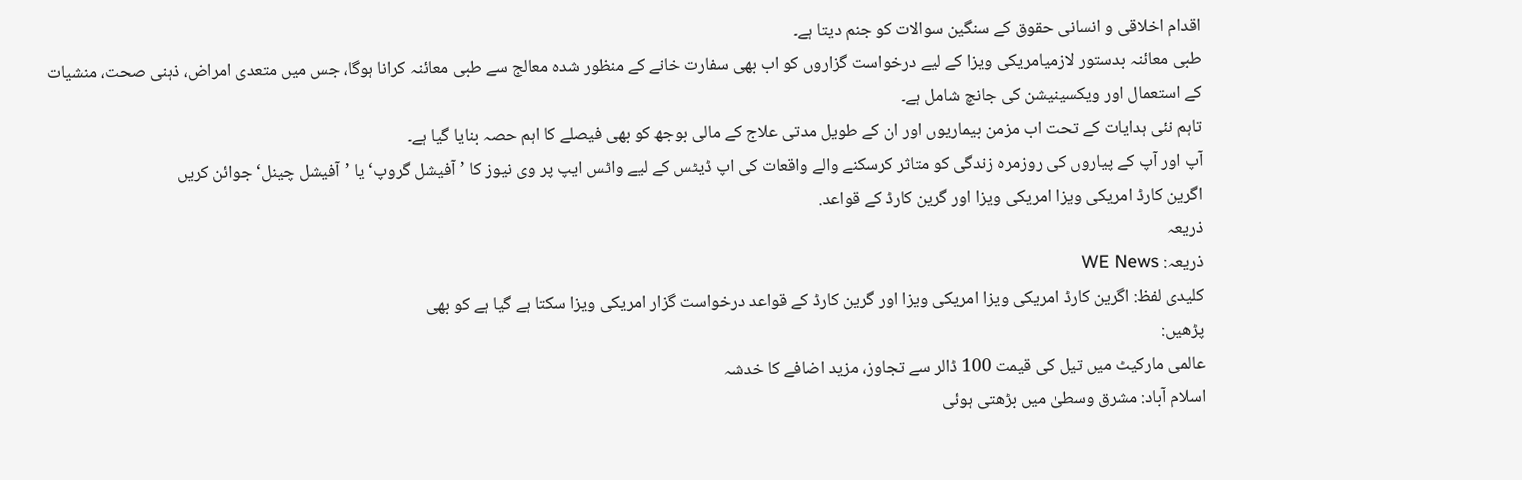اقدام اخلاقی و انسانی حقوق کے سنگین سوالات کو جنم دیتا ہے۔
طبی معائنہ بدستور لازمیامریکی ویزا کے لیے درخواست گزاروں کو اب بھی سفارت خانے کے منظور شدہ معالج سے طبی معائنہ کرانا ہوگا، جس میں متعدی امراض، ذہنی صحت، منشیات کے استعمال اور ویکسینیشن کی جانچ شامل ہے۔
تاہم نئی ہدایات کے تحت اب مزمن بیماریوں اور ان کے طویل مدتی علاج کے مالی بوجھ کو بھی فیصلے کا اہم حصہ بنایا گیا ہے۔
آپ اور آپ کے پیاروں کی روزمرہ زندگی کو متاثر کرسکنے والے واقعات کی اپ ڈیٹس کے لیے واٹس ایپ پر وی نیوز کا ’آفیشل گروپ‘ یا ’آفیشل چینل‘ جوائن کریں
اگرین کارڈ امریکی ویزا امریکی ویزا اور گرین کارڈ کے قواعد.
ذریعہ
ذریعہ: WE News
کلیدی لفظ: اگرین کارڈ امریکی ویزا امریکی ویزا اور گرین کارڈ کے قواعد درخواست گزار امریکی ویزا سکتا ہے گیا ہے کو بھی
پڑھیں:
عالمی مارکیٹ میں تیل کی قیمت 100 ڈالر سے تجاوز، مزید اضافے کا خدشہ
اسلام آباد: مشرق وسطیٰ میں بڑھتی ہوئی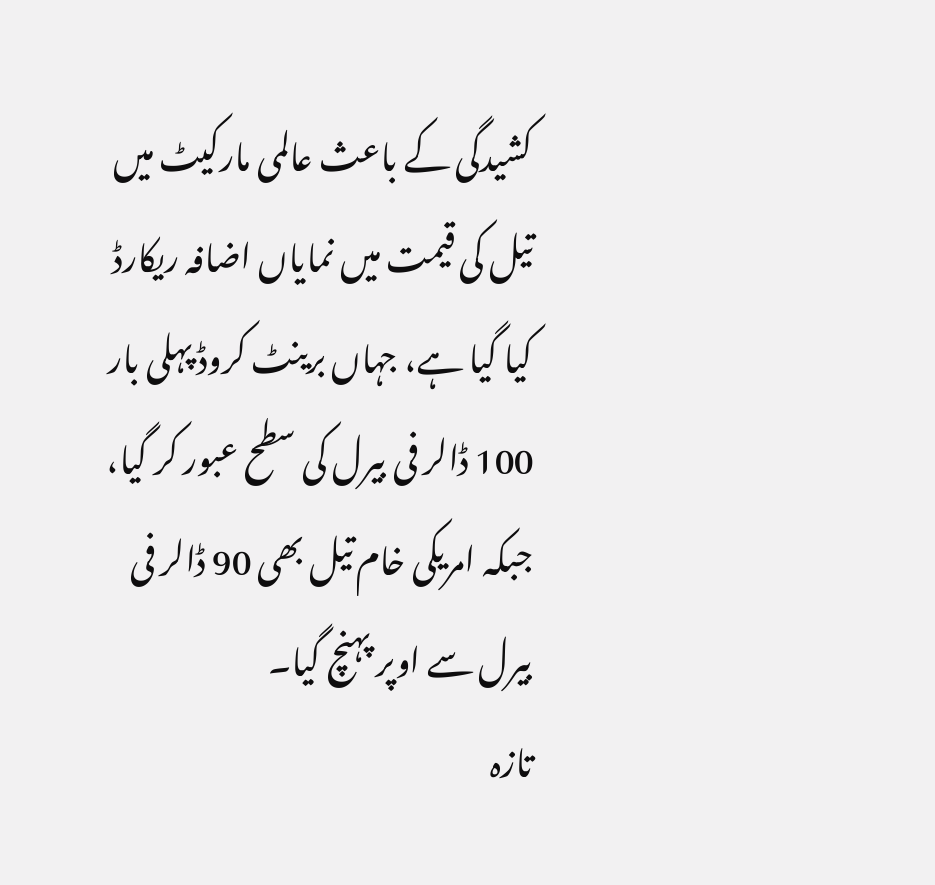کشیدگی کے باعث عالمی مارکیٹ میں تیل کی قیمت میں نمایاں اضافہ ریکارڈ کیا گیا ہے، جہاں برینٹ کروڈ پہلی بار 100 ڈالر فی بیرل کی سطح عبور کر گیا، جبکہ امریکی خام تیل بھی 90 ڈالر فی بیرل سے اوپر پہنچ گیا۔
تازہ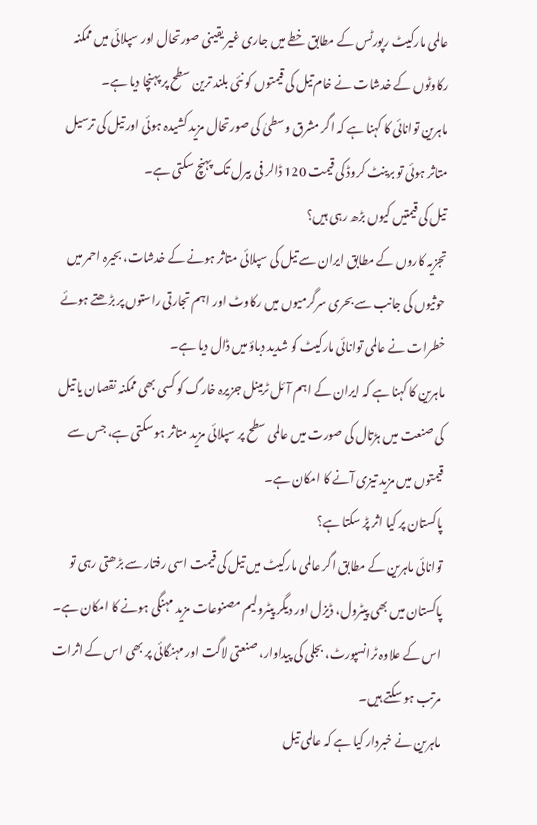عالمی مارکیٹ رپورٹس کے مطابق خطے میں جاری غیر یقینی صورتحال اور سپلائی میں ممکنہ رکاوٹوں کے خدشات نے خام تیل کی قیمتوں کو نئی بلند ترین سطح پر پہنچا دیا ہے۔
ماہرین توانائی کا کہنا ہے کہ اگر مشرق وسطیٰ کی صورتحال مزید کشیدہ ہوئی اور تیل کی ترسیل متاثر ہوئی تو برینٹ کروڈ کی قیمت 120 ڈالر فی بیرل تک پہنچ سکتی ہے۔
تیل کی قیمتیں کیوں بڑھ رہی ہیں؟
تجزیہ کاروں کے مطابق ایران سے تیل کی سپلائی متاثر ہونے کے خدشات، بحیرہ احمر میں حوثیوں کی جانب سے بحری سرگرمیوں میں رکاوٹ اور اہم تجارتی راستوں پر بڑھتے ہوئے خطرات نے عالمی توانائی مارکیٹ کو شدید دباؤ میں ڈال دیا ہے۔
ماہرین کا کہنا ہے کہ ایران کے اہم آئل ٹرمینل جزیرہ خارگ کو کسی بھی ممکنہ نقصان یا تیل کی صنعت میں ہڑتال کی صورت میں عالمی سطح پر سپلائی مزید متاثر ہو سکتی ہے، جس سے قیمتوں میں مزید تیزی آنے کا امکان ہے۔
پاکستان پر کیا اثر پڑ سکتا ہے؟
توانائی ماہرین کے مطابق اگر عالمی مارکیٹ میں تیل کی قیمت اسی رفتار سے بڑھتی رہی تو پاکستان میں بھی پیٹرول، ڈیزل اور دیگر پیٹرولیم مصنوعات مزید مہنگی ہونے کا امکان ہے۔ اس کے علاوہ ٹرانسپورٹ، بجلی کی پیداوار، صنعتی لاگت اور مہنگائی پر بھی اس کے اثرات مرتب ہو سکتے ہیں۔
ماہرین نے خبردار کیا ہے کہ عالمی تیل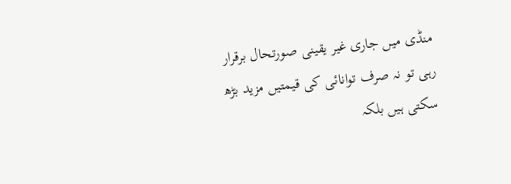منڈی میں جاری غیر یقینی صورتحال برقرار رہی تو نہ صرف توانائی کی قیمتیں مزید بڑھ سکتی ہیں بلکہ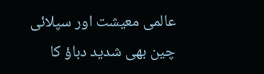عالمی معیشت اور سپلائی چین بھی شدید دباؤ کا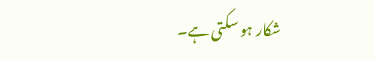شکار ہو سکتی ہے۔